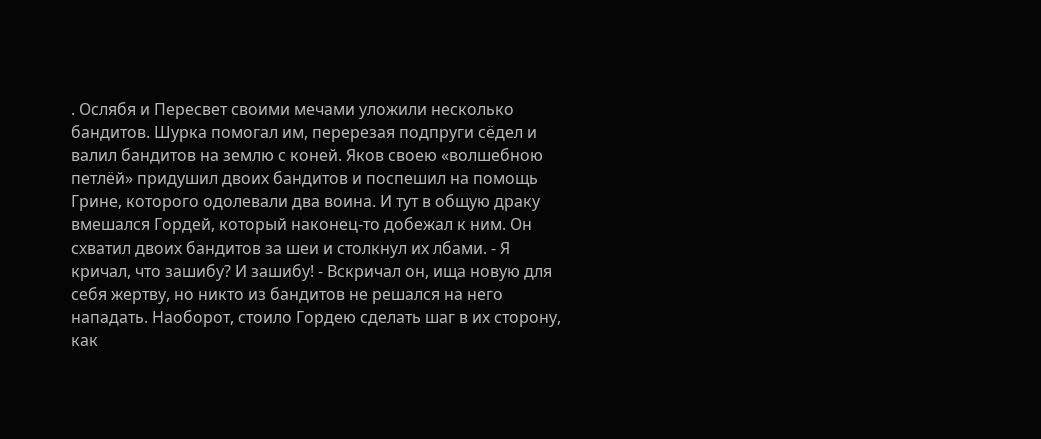. Ослябя и Пересвет своими мечами уложили несколько бандитов. Шурка помогал им, перерезая подпруги сёдел и валил бандитов на землю с коней. Яков своею «волшебною петлёй» придушил двоих бандитов и поспешил на помощь Грине, которого одолевали два воина. И тут в общую драку вмешался Гордей, который наконец-то добежал к ним. Он схватил двоих бандитов за шеи и столкнул их лбами. - Я кричал, что зашибу? И зашибу! - Вскричал он, ища новую для себя жертву, но никто из бандитов не решался на него нападать. Наоборот, стоило Гордею сделать шаг в их сторону, как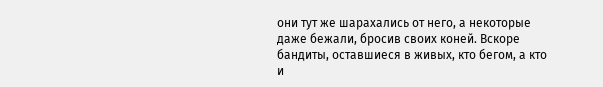они тут же шарахались от него, а некоторые даже бежали, бросив своих коней. Вскоре бандиты, оставшиеся в живых, кто бегом, а кто и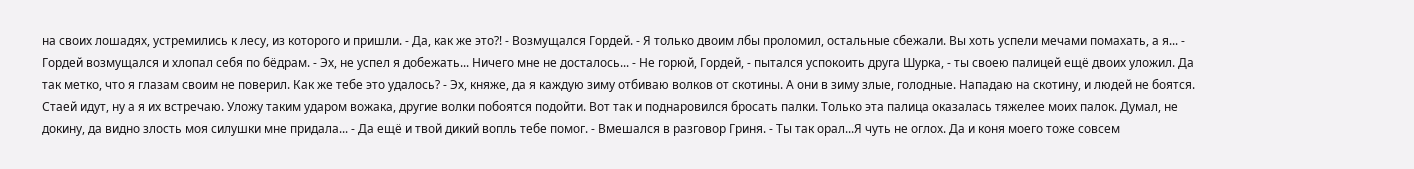на своих лошадях, устремились к лесу, из которого и пришли. - Да, как же это?! - Возмущался Гордей. - Я только двоим лбы проломил, остальные сбежали. Вы хоть успели мечами помахать, а я... - Гордей возмущался и хлопал себя по бёдрам. - Эх, не успел я добежать... Ничего мне не досталось... - Не горюй, Гордей, - пытался успокоить друга Шурка, - ты своею палицей ещё двоих уложил. Да так метко, что я глазам своим не поверил. Как же тебе это удалось? - Эх, княже, да я каждую зиму отбиваю волков от скотины. А они в зиму злые, голодные. Нападаю на скотину, и людей не боятся. Стаей идут, ну а я их встречаю. Уложу таким ударом вожака, другие волки побоятся подойти. Вот так и поднаровился бросать палки. Только эта палица оказалась тяжелее моих палок. Думал, не докину, да видно злость моя силушки мне придала... - Да ещё и твой дикий вопль тебе помог. - Вмешался в разговор Гриня. - Ты так орал...Я чуть не оглох. Да и коня моего тоже совсем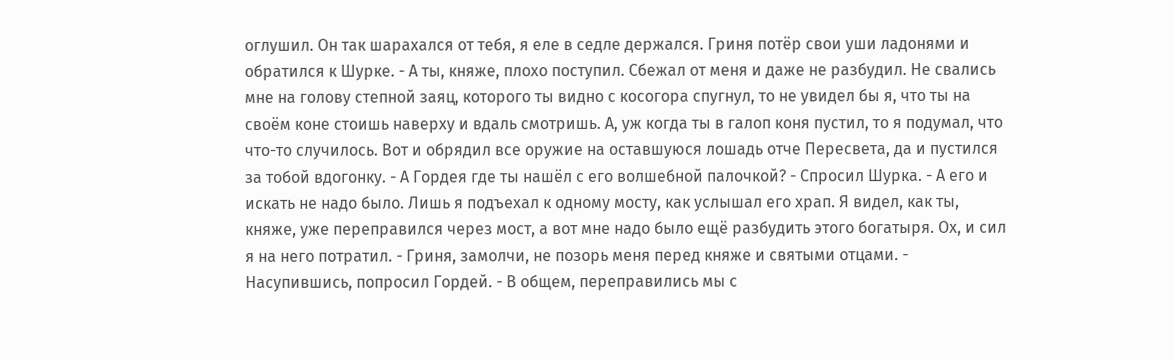оглушил. Он так шарахался от тебя, я еле в седле держался. Гриня потёр свои уши ладонями и обратился к Шурке. - А ты, княже, плохо поступил. Сбежал от меня и даже не разбудил. Не свались мне на голову степной заяц, которого ты видно с косогора спугнул, то не увидел бы я, что ты на своём коне стоишь наверху и вдаль смотришь. А, уж когда ты в галоп коня пустил, то я подумал, что что-то случилось. Вот и обрядил все оружие на оставшуюся лошадь отче Пересвета, да и пустился за тобой вдогонку. - А Гордея где ты нашёл с его волшебной палочкой? - Спросил Шурка. - А его и искать не надо было. Лишь я подъехал к одному мосту, как услышал его храп. Я видел, как ты, княже, уже переправился через мост, а вот мне надо было ещё разбудить этого богатыря. Ох, и сил я на него потратил. - Гриня, замолчи, не позорь меня перед княже и святыми отцами. - Насупившись, попросил Гордей. - В общем, переправились мы с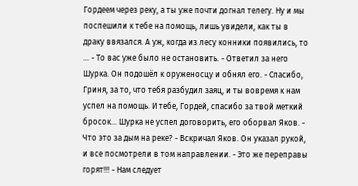Гордеем через реку, а ты уже почти догнал телегу. Ну и мы поспешили к тебе на помощь, лишь увидели, как ты в драку ввязался. А уж, когда из лесу конники появились, то ... - То вас уже было не остановить. - Ответил за него Шурка. Он подошёл к оруженосцу и обнял его. - Спасибо, Гриня, за то, что тебя разбудил заяц, и ты вовремя к нам успел на помощь. И тебе, Гордей, спасибо за твой меткий бросок... Шурка не успел договорить, его оборвал Яков. - Что это за дым на реке? - Вскричал Яков. Он указал рукой, и все посмотрели в том направлении. - Это же переправы горят!!! - Нам следует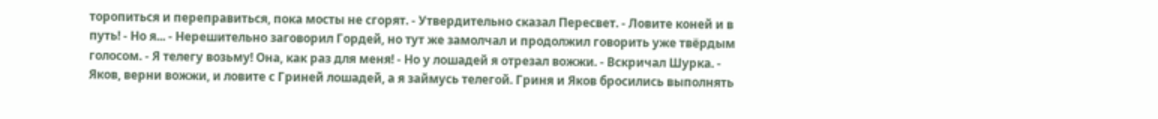торопиться и переправиться, пока мосты не сгорят. - Утвердительно сказал Пересвет. - Ловите коней и в путь! - Но я... - Нерешительно заговорил Гордей, но тут же замолчал и продолжил говорить уже твёрдым голосом. - Я телегу возьму! Она, как раз для меня! - Но у лошадей я отрезал вожжи. - Вскричал Шурка. - Яков, верни вожжи, и ловите с Гриней лошадей, а я займусь телегой. Гриня и Яков бросились выполнять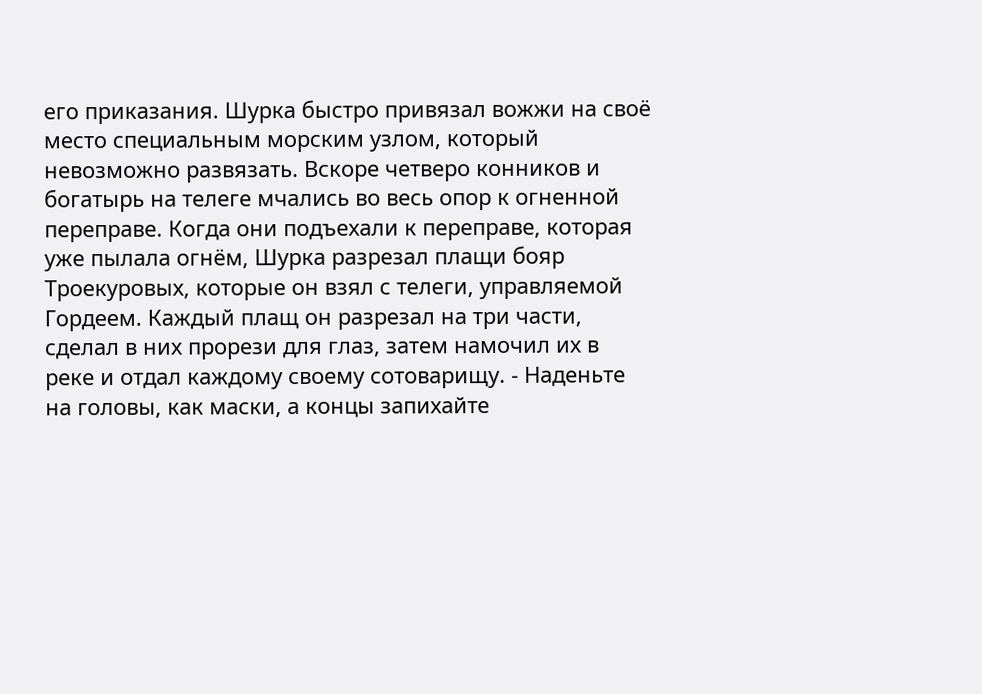его приказания. Шурка быстро привязал вожжи на своё место специальным морским узлом, который невозможно развязать. Вскоре четверо конников и богатырь на телеге мчались во весь опор к огненной переправе. Когда они подъехали к переправе, которая уже пылала огнём, Шурка разрезал плащи бояр Троекуровых, которые он взял с телеги, управляемой Гордеем. Каждый плащ он разрезал на три части, сделал в них прорези для глаз, затем намочил их в реке и отдал каждому своему сотоварищу. - Наденьте на головы, как маски, а концы запихайте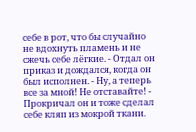себе в рот, что бы случайно не вдохнуть пламень и не сжечь себе лёгкие. - Отдал он приказ и дождался, когда он был исполнен. - Ну, а теперь все за мной! Не отставайте! - Прокричал он и тоже сделал себе кляп из мокрой ткани.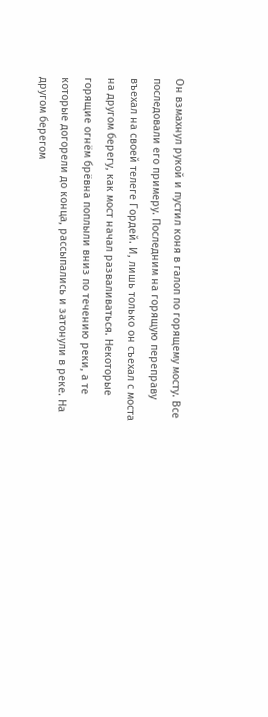Он взмахнул рукой и пустил коня в галоп по горящему мосту. Все последовали его примеру. Последним на горящую переправу въехал на своей телеге Гордей. И, лишь только он съехал с моста на другом берегу, как мост начал разваливаться. Некоторые горящие огнём брёвна поплыли вниз по течению реки, а те которые догорели до конца, рассыпались и затонули в реке. На другом берегом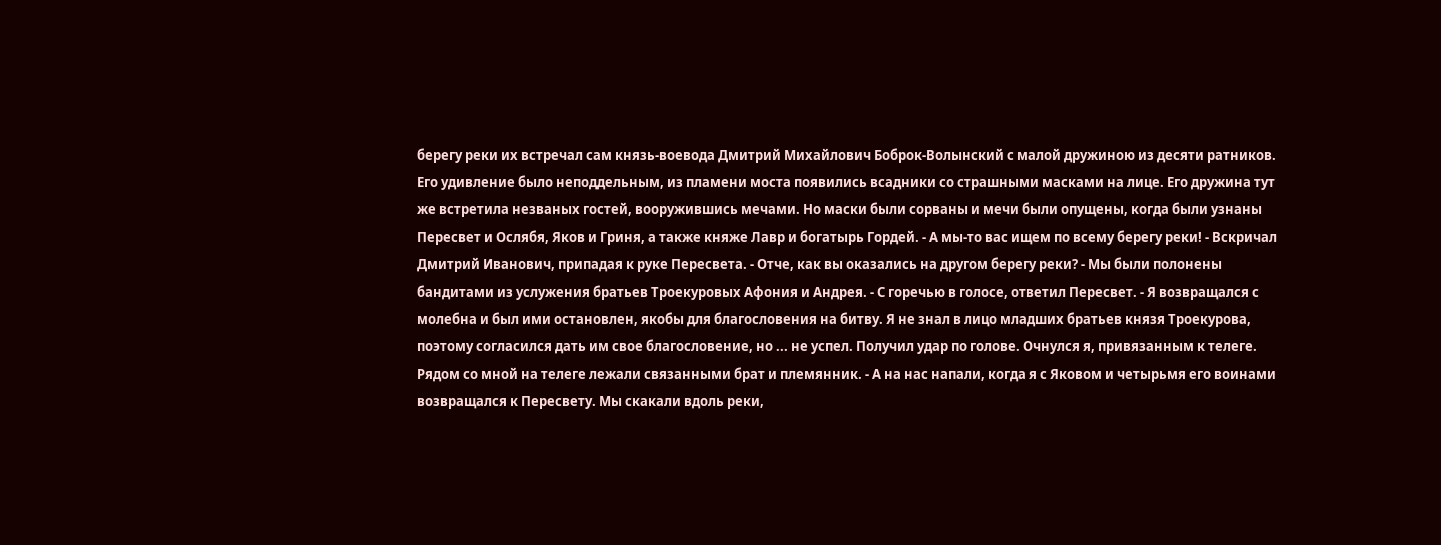берегу реки их встречал сам князь-воевода Дмитрий Михайлович Боброк-Волынский с малой дружиною из десяти ратников. Его удивление было неподдельным, из пламени моста появились всадники со страшными масками на лице. Его дружина тут же встретила незваных гостей, вооружившись мечами. Но маски были сорваны и мечи были опущены, когда были узнаны Пересвет и Ослябя, Яков и Гриня, а также княже Лавр и богатырь Гордей. - А мы-то вас ищем по всему берегу реки! - Вскричал Дмитрий Иванович, припадая к руке Пересвета. - Отче, как вы оказались на другом берегу реки? - Мы были полонены бандитами из услужения братьев Троекуровых Афония и Андрея. - С горечью в голосе, ответил Пересвет. - Я возвращался с молебна и был ими остановлен, якобы для благословения на битву. Я не знал в лицо младших братьев князя Троекурова, поэтому согласился дать им свое благословение, но ... не успел. Получил удар по голове. Очнулся я, привязанным к телеге. Рядом со мной на телеге лежали связанными брат и племянник. - А на нас напали, когда я с Яковом и четырьмя его воинами возвращался к Пересвету. Мы скакали вдоль реки,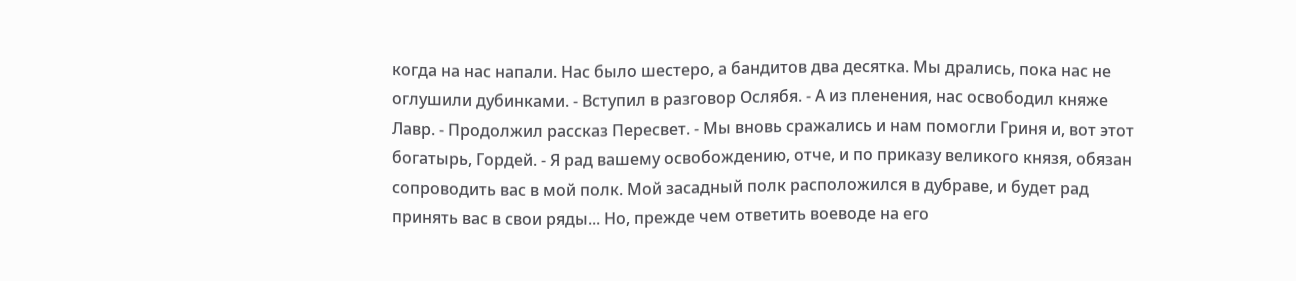когда на нас напали. Нас было шестеро, а бандитов два десятка. Мы дрались, пока нас не оглушили дубинками. - Вступил в разговор Ослябя. - А из пленения, нас освободил княже Лавр. - Продолжил рассказ Пересвет. - Мы вновь сражались и нам помогли Гриня и, вот этот богатырь, Гордей. - Я рад вашему освобождению, отче, и по приказу великого князя, обязан сопроводить вас в мой полк. Мой засадный полк расположился в дубраве, и будет рад принять вас в свои ряды... Но, прежде чем ответить воеводе на его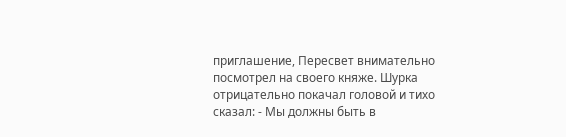приглашение, Пересвет внимательно посмотрел на своего княже. Шурка отрицательно покачал головой и тихо сказал: - Мы должны быть в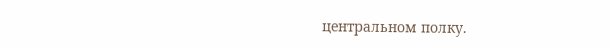центральном полку.